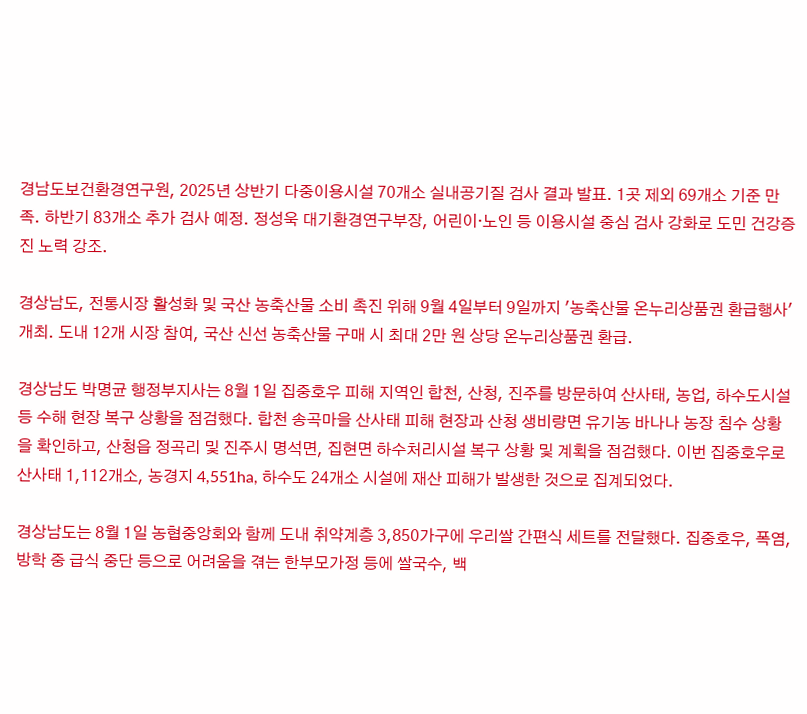경남도보건환경연구원, 2025년 상반기 다중이용시설 70개소 실내공기질 검사 결과 발표. 1곳 제외 69개소 기준 만족. 하반기 83개소 추가 검사 예정. 정성욱 대기환경연구부장, 어린이·노인 등 이용시설 중심 검사 강화로 도민 건강증진 노력 강조.

경상남도, 전통시장 활성화 및 국산 농축산물 소비 촉진 위해 9월 4일부터 9일까지 '농축산물 온누리상품권 환급행사' 개최. 도내 12개 시장 참여, 국산 신선 농축산물 구매 시 최대 2만 원 상당 온누리상품권 환급.

경상남도 박명균 행정부지사는 8월 1일 집중호우 피해 지역인 합천, 산청, 진주를 방문하여 산사태, 농업, 하수도시설 등 수해 현장 복구 상황을 점검했다. 합천 송곡마을 산사태 피해 현장과 산청 생비량면 유기농 바나나 농장 침수 상황을 확인하고, 산청읍 정곡리 및 진주시 명석면, 집현면 하수처리시설 복구 상황 및 계획을 점검했다. 이번 집중호우로 산사태 1,112개소, 농경지 4,551ha, 하수도 24개소 시설에 재산 피해가 발생한 것으로 집계되었다.

경상남도는 8월 1일 농협중앙회와 함께 도내 취약계층 3,850가구에 우리쌀 간편식 세트를 전달했다. 집중호우, 폭염, 방학 중 급식 중단 등으로 어려움을 겪는 한부모가정 등에 쌀국수, 백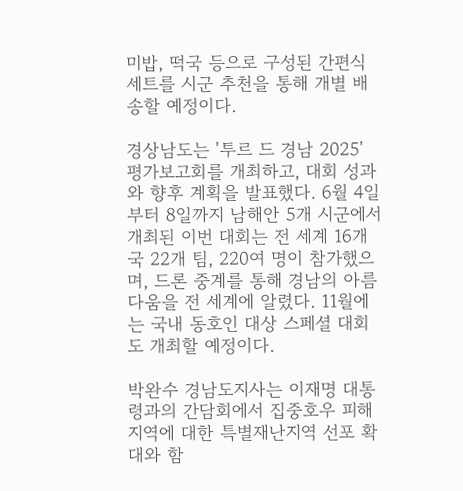미밥, 떡국 등으로 구성된 간편식 세트를 시군 추천을 통해 개별 배송할 예정이다.

경상남도는 '투르 드 경남 2025' 평가보고회를 개최하고, 대회 성과와 향후 계획을 발표했다. 6월 4일부터 8일까지 남해안 5개 시군에서 개최된 이번 대회는 전 세계 16개국 22개 팀, 220여 명이 참가했으며, 드론 중계를 통해 경남의 아름다움을 전 세계에 알렸다. 11월에는 국내 동호인 대상 스페셜 대회도 개최할 예정이다.

박완수 경남도지사는 이재명 대통령과의 간담회에서 집중호우 피해 지역에 대한 특별재난지역 선포 확대와 함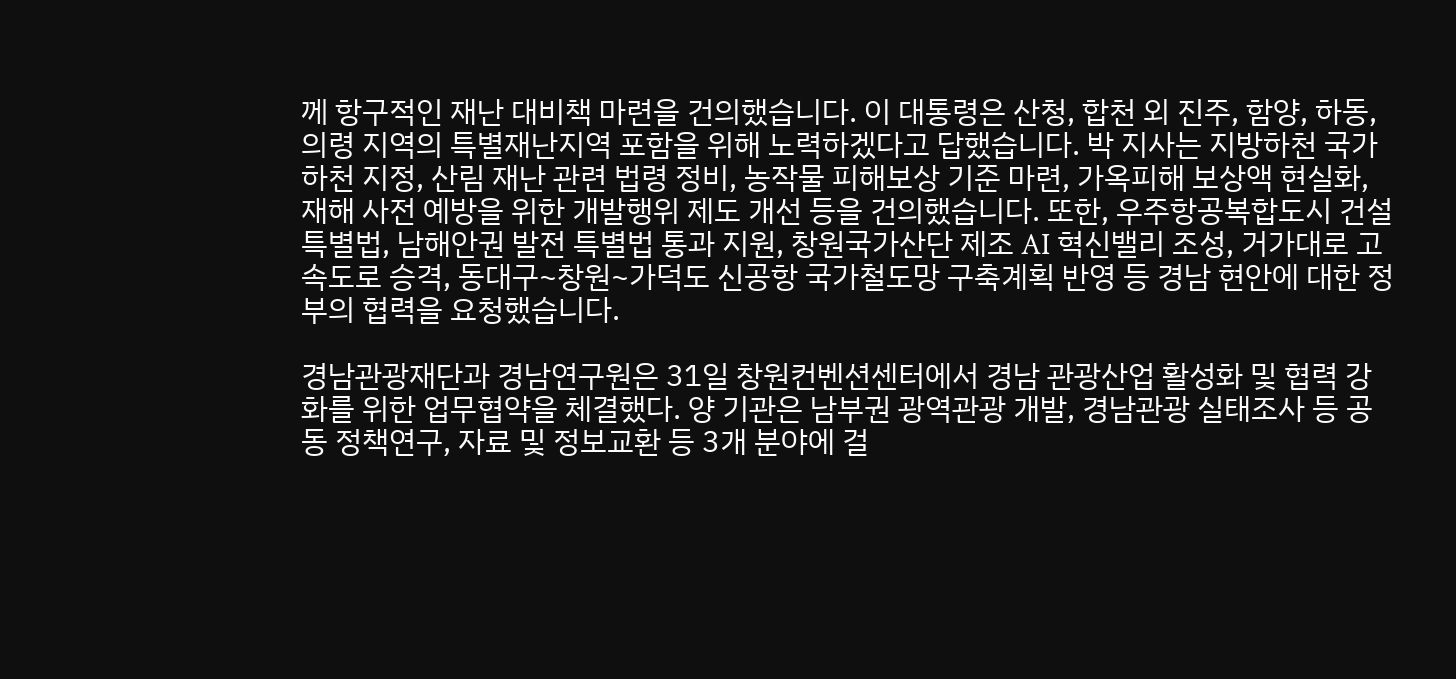께 항구적인 재난 대비책 마련을 건의했습니다. 이 대통령은 산청, 합천 외 진주, 함양, 하동, 의령 지역의 특별재난지역 포함을 위해 노력하겠다고 답했습니다. 박 지사는 지방하천 국가하천 지정, 산림 재난 관련 법령 정비, 농작물 피해보상 기준 마련, 가옥피해 보상액 현실화, 재해 사전 예방을 위한 개발행위 제도 개선 등을 건의했습니다. 또한, 우주항공복합도시 건설 특별법, 남해안권 발전 특별법 통과 지원, 창원국가산단 제조 AI 혁신밸리 조성, 거가대로 고속도로 승격, 동대구~창원~가덕도 신공항 국가철도망 구축계획 반영 등 경남 현안에 대한 정부의 협력을 요청했습니다.

경남관광재단과 경남연구원은 31일 창원컨벤션센터에서 경남 관광산업 활성화 및 협력 강화를 위한 업무협약을 체결했다. 양 기관은 남부권 광역관광 개발, 경남관광 실태조사 등 공동 정책연구, 자료 및 정보교환 등 3개 분야에 걸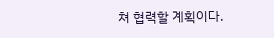쳐 협력할 계획이다.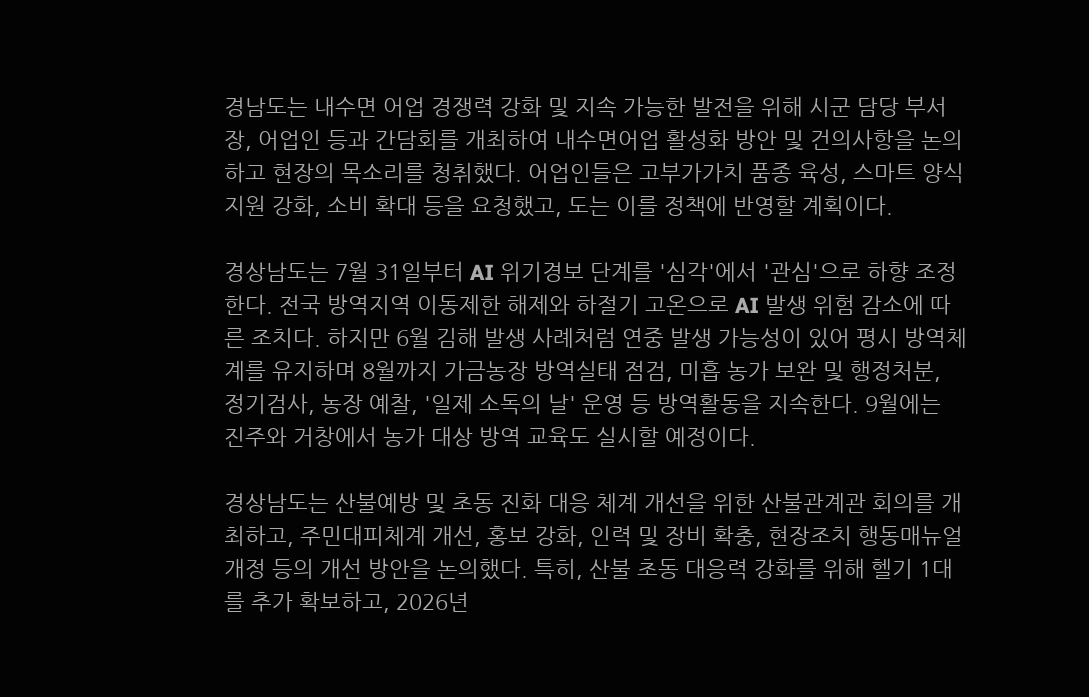경남도는 내수면 어업 경쟁력 강화 및 지속 가능한 발전을 위해 시군 담당 부서장, 어업인 등과 간담회를 개최하여 내수면어업 활성화 방안 및 건의사항을 논의하고 현장의 목소리를 청취했다. 어업인들은 고부가가치 품종 육성, 스마트 양식 지원 강화, 소비 확대 등을 요청했고, 도는 이를 정책에 반영할 계획이다.

경상남도는 7월 31일부터 AI 위기경보 단계를 '심각'에서 '관심'으로 하향 조정한다. 전국 방역지역 이동제한 해제와 하절기 고온으로 AI 발생 위험 감소에 따른 조치다. 하지만 6월 김해 발생 사례처럼 연중 발생 가능성이 있어 평시 방역체계를 유지하며 8월까지 가금농장 방역실태 점검, 미흡 농가 보완 및 행정처분, 정기검사, 농장 예찰, '일제 소독의 날' 운영 등 방역활동을 지속한다. 9월에는 진주와 거창에서 농가 대상 방역 교육도 실시할 예정이다.

경상남도는 산불예방 및 초동 진화 대응 체계 개선을 위한 산불관계관 회의를 개최하고, 주민대피체계 개선, 홍보 강화, 인력 및 장비 확충, 현장조치 행동매뉴얼 개정 등의 개선 방안을 논의했다. 특히, 산불 초동 대응력 강화를 위해 헬기 1대를 추가 확보하고, 2026년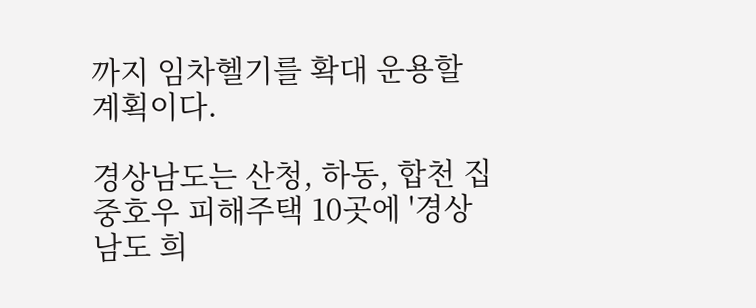까지 임차헬기를 확대 운용할 계획이다.

경상남도는 산청, 하동, 합천 집중호우 피해주택 10곳에 '경상남도 희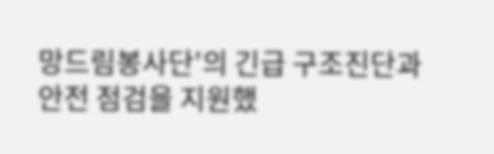망드림봉사단'의 긴급 구조진단과 안전 점검을 지원했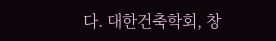다. 대한건축학회, 창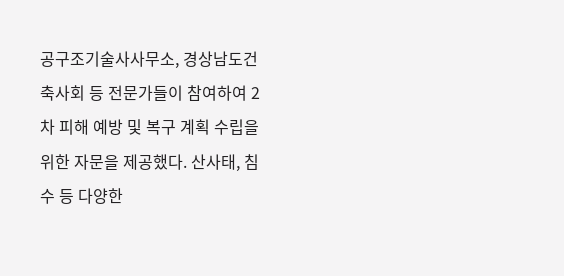공구조기술사사무소, 경상남도건축사회 등 전문가들이 참여하여 2차 피해 예방 및 복구 계획 수립을 위한 자문을 제공했다. 산사태, 침수 등 다양한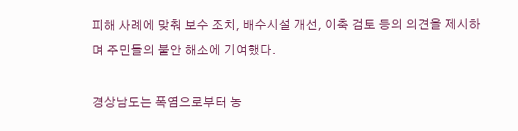피해 사례에 맞춰 보수 조치, 배수시설 개선, 이축 검토 등의 의견을 제시하며 주민들의 불안 해소에 기여했다.

경상남도는 폭염으로부터 농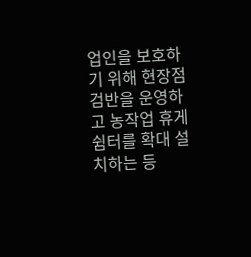업인을 보호하기 위해 현장점검반을 운영하고 농작업 휴게쉼터를 확대 설치하는 등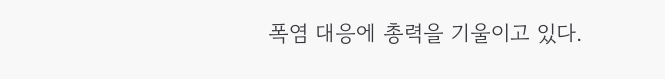폭염 대응에 총력을 기울이고 있다.